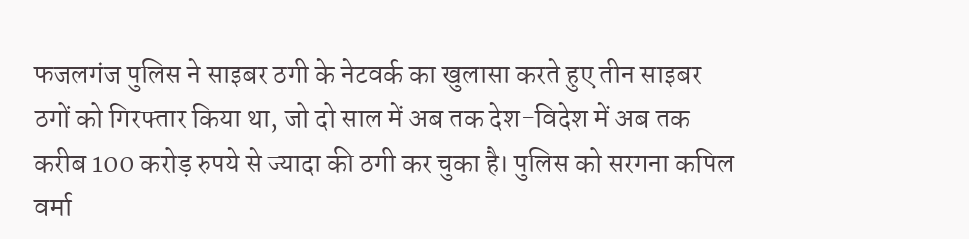फजलगंज पुलिस ने साइबर ठगी के नेटवर्क का खुलासा करते हुए तीन साइबर ठगों को गिरफ्तार किया था, जो दो साल में अब तक देश-विदेश में अब तक करीब 100 करोड़ रुपये से ज्यादा की ठगी कर चुका है। पुलिस को सरगना कपिल वर्मा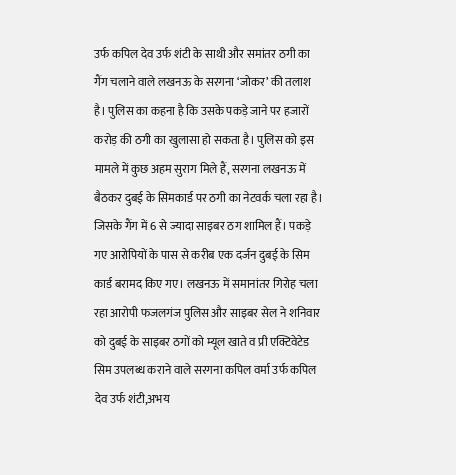उर्फ कपिल देव उर्फ शंटी के साथी और समांतर ठगी का गैंग चलाने वाले लखनऊ के सरगना ‘जोकर’ की तलाश है। पुलिस का कहना है कि उसके पकड़े जाने पर हजारों करोड़ की ठगी का खुलासा हो सकता है। पुलिस को इस मामले में कुछ अहम सुराग मिले हैं, सरगना लखनऊ में बैठकर दुबई के सिमकार्ड पर ठगी का नेटवर्क चला रहा है। जिसके गैंग में 6 से ज्यादा साइबर ठग शामिल हैं। पकड़े गए आरोपियों के पास से करीब एक दर्जन दुबई के सिम कार्ड बरामद किए गए। लखनऊ में समानांतर गिरोह चला रहा आरोपी फजलगंज पुलिस और साइबर सेल ने शनिवार को दुबई के साइबर ठगों को म्यूल खाते व प्री एक्टिवेटेड सिम उपलब्ध कराने वाले सरगना कपिल वर्मा उर्फ कपिल देव उर्फ शंटी,अभय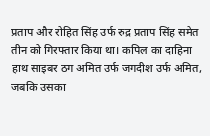प्रताप और रोहित सिंह उर्फ रुद्र प्रताप सिंह समेत तीन को गिरफ्तार किया था। कपिल का दाहिना हाथ साइबर ठग अमित उर्फ जगदीश उर्फ अमित, जबकि उसका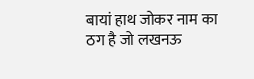बायां हाथ जोकर नाम का ठग है जो लखनऊ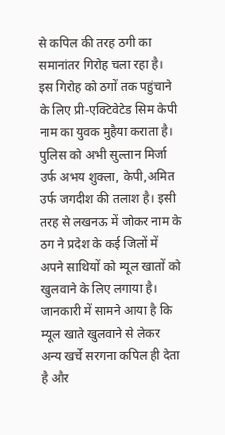से कपिल की तरह ठगी का समानांतर गिरोह चला रहा है। इस गिरोह को ठगों तक पहुंचाने के लिए प्री-एक्टिवेटेड सिम केपी नाम का युवक मुहैया कराता है। पुलिस को अभी सुल्तान मिर्जा उर्फ अभय शुक्ला, केपी,अमित उर्फ जगदीश की तलाश है। इसी तरह से लखनऊ में जोकर नाम के ठग ने प्रदेश के कई जिलों में अपने साथियों को म्यूल खातों को खुलवाने के लिए लगाया है। जानकारी में सामने आया है कि म्यूल खाते खुलवाने से लेकर अन्य खर्चे सरगना कपिल ही देता है और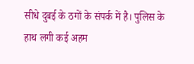सीधे दुबई के ठगों के संपर्क में है। पुलिस के हाथ लगी कई अहम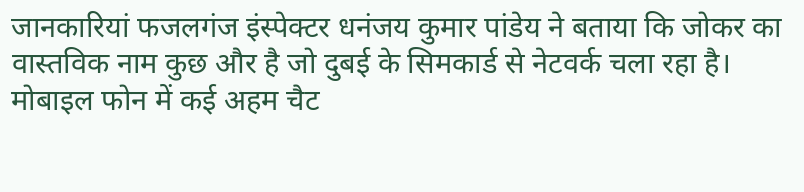जानकारियां फजलगंज इंस्पेक्टर धनंजय कुमार पांडेय ने बताया कि जोकर का वास्तविक नाम कुछ और है जो दुबई के सिमकार्ड से नेटवर्क चला रहा है। मोबाइल फोन में कई अहम चैट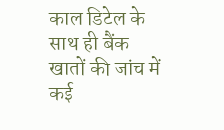काल डिटेल के साथ ही बैंक खातों की जांच में कई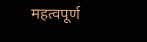महत्वपूर्ण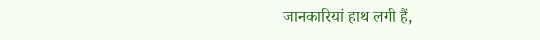जानकारियां हाथ लगी हैं,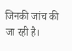जिनकी जांच की जा रही है।